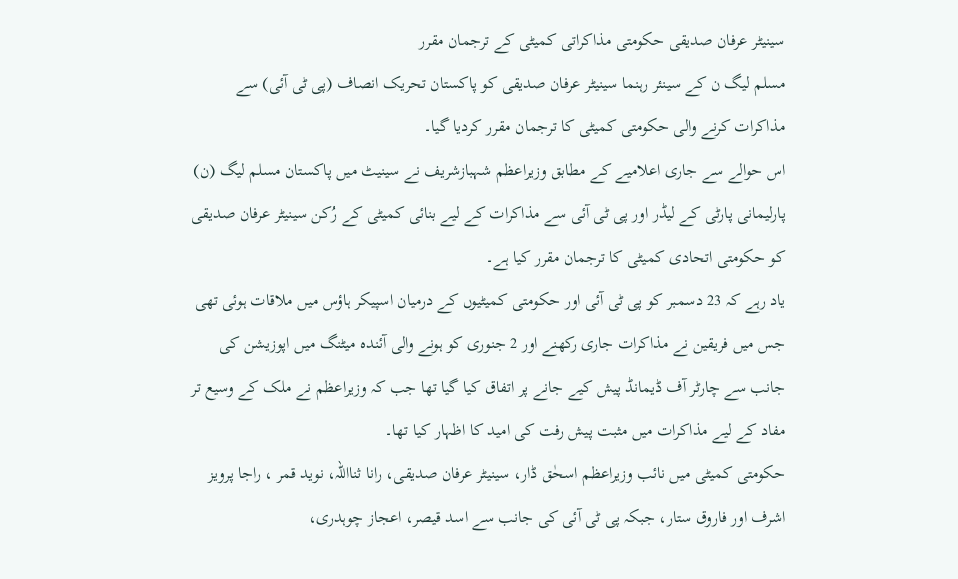سینیٹر عرفان صدیقی حکومتی مذاکراتی کمیٹی کے ترجمان مقرر
مسلم لیگ ن کے سینئر رہنما سینیٹر عرفان صدیقی کو پاکستان تحریک انصاف (پی ٹی آئی) سے مذاکرات کرنے والی حکومتی کمیٹی کا ترجمان مقرر کردیا گیا۔
اس حوالے سے جاری اعلامیے کے مطابق وزیراعظم شہبازشریف نے سینیٹ میں پاکستان مسلم لیگ (ن) پارلیمانی پارٹی کے لیڈر اور پی ٹی آئی سے مذاکرات کے لیے بنائی کمیٹی کے رُکن سینیٹر عرفان صدیقی کو حکومتی اتحادی کمیٹی کا ترجمان مقرر کیا ہے۔
یاد رہے کہ 23 دسمبر کو پی ٹی آئی اور حکومتی کمیٹیوں کے درمیان اسپیکر ہاؤس میں ملاقات ہوئی تھی جس میں فریقین نے مذاکرات جاری رکھنے اور 2 جنوری کو ہونے والی آئندہ میٹنگ میں اپوزیشن کی جانب سے چارٹر آف ڈیمانڈ پیش کیے جانے پر اتفاق کیا گیا تھا جب کہ وزیراعظم نے ملک کے وسیع تر مفاد کے لیے مذاکرات میں مثبت پیش رفت کی امید کا اظہار کیا تھا۔
حکومتی کمیٹی میں نائب وزیراعظم اسحٰق ڈار، سینیٹر عرفان صدیقی، رانا ثنااللہ، نوید قمر ، راجا پرویز اشرف اور فاروق ستار، جبکہ پی ٹی آئی کی جانب سے اسد قیصر، اعجاز چوہدری،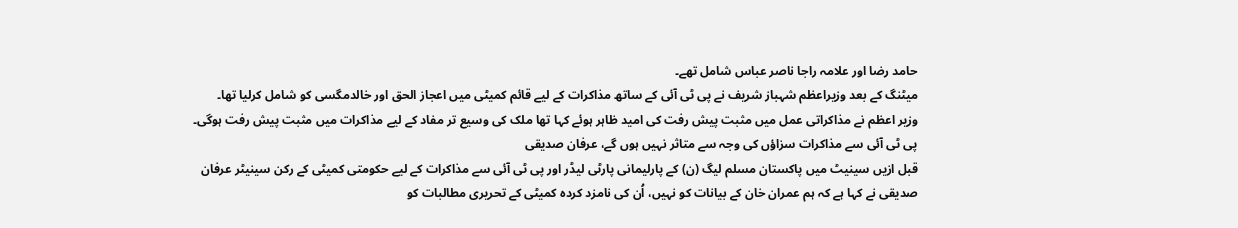حامد رضا اور علامہ راجا ناصر عباس شامل تھے۔
میٹنگ کے بعد وزیراعظم شہباز شریف نے پی ٹی آئی کے ساتھ مذاکرات کے لیے قائم کمیٹی میں اعجاز الحق اور خالدمگسی کو شامل کرلیا تھا۔
وزیر اعظم نے مذاکراتی عمل میں مثبت پیش رفت کی امید ظاہر ہوئے کہا تھا ملک کی وسیع تر مفاد کے لیے مذاکرات میں مثبت پیش رفت ہوگی۔
پی ٹی آئی سے مذاکرات سزاؤں کی وجہ سے متاثر نہیں ہوں گے، عرفان صدیقی
قبل ازیں سینیٹ میں پاکستان مسلم لیگ (ن) کے پارلیمانی پارٹی لیڈر اور پی ٹی آئی سے مذاکرات کے لیے حکومتی کمیٹی کے رکن سینیٹر عرفان صدیقی نے کہا ہے کہ ہم عمران خان کے بیانات کو نہیں، اُن کی نامزد کردہ کمیٹی کے تحریری مطالبات کو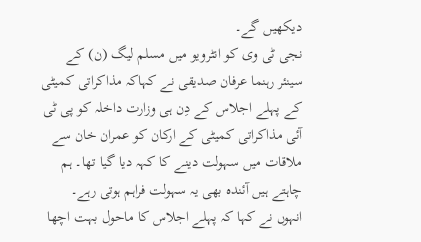دیکھیں گے۔
نجی ٹی وی کو انٹرویو میں مسلم لیگ (ن) کے سینئر رہنما عرفان صدیقی نے کہاکہ مذاکراتی کمیٹی کے پہلے اجلاس کے دِن ہی وزارت داخلہ کو پی ٹی آئی مذاکراتی کمیٹی کے ارکان کو عمران خان سے ملاقات میں سہولت دینے کا کہہ دیا گیا تھا۔ ہم چاہتے ہیں آئندہ بھی یہ سہولت فراہم ہوتی رہے۔
انہوں نے کہا کہ پہلے اجلاس کا ماحول بہت اچھا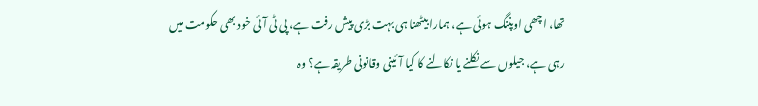تھا، اچھی اوپننگ ہوئی ہے، ہمارا بیٹھنا ہی بہت بڑی پیش رفت ہے، پی ٹی آئی خود بھی حکومت میں رہی ہے، جیلوں سے نکلنے یا نکالنے کا کیا آئینی وقانونی طریقہ ہے؟ وہ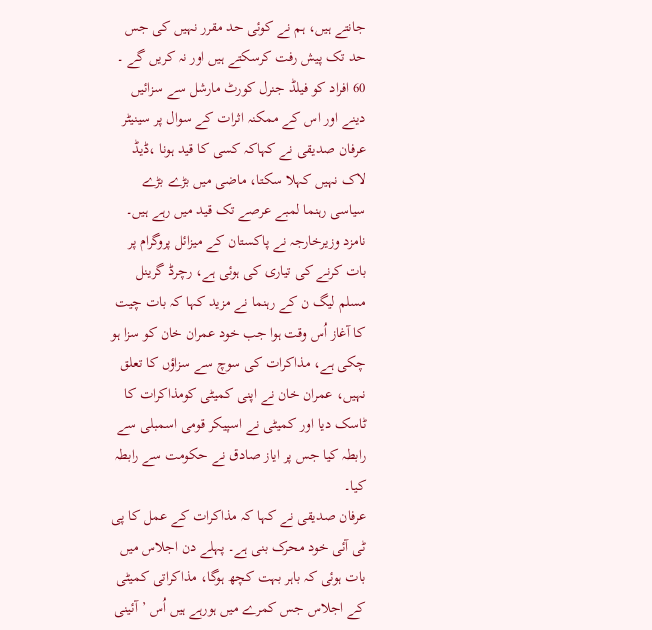جانتے ہیں، ہم نے کوئی حد مقرر نہیں کی جس حد تک پیش رفت کرسکتے ہیں اور نہ کریں گے ۔
60 افراد کو فیلڈ جنرل کورٹ مارشل سے سزائیں دینے اور اس کے ممکنہ اثرات کے سوال پر سینیٹر عرفان صدیقی نے کہاکہ کسی کا قید ہونا ،ڈیڈ لاک نہیں کہلا سکتا، ماضی میں بڑے بڑے سیاسی رہنما لمبے عرصے تک قید میں رہے ہیں۔
نامزد وزیرخارجہ نے پاکستان کے میزائل پروگرام پر بات کرنے کی تیاری کی ہوئی ہے، رچرڈ گرینل
مسلم لیگ ن کے رہنما نے مزید کہا کہ بات چیت کا آغاز اُس وقت ہوا جب خود عمران خان کو سزا ہو چکی ہے، مذاکرات کی سوچ سے سزاؤں کا تعلق نہیں، عمران خان نے اپنی کمیٹی کومذاکرات کا ٹاسک دیا اور کمیٹی نے اسپیکر قومی اسمبلی سے رابطہ کیا جس پر ایاز صادق نے حکومت سے رابطہ کیا۔
عرفان صدیقی نے کہا کہ مذاکرات کے عمل کا پی ٹی آئی خود محرک بنی ہے۔ پہلے دن اجلاس میں بات ہوئی کہ باہر بہت کچھ ہوگا، مذاکراتی کمیٹی کے اجلاس جس کمرے میں ہورہے ہیں اُس ’آئینی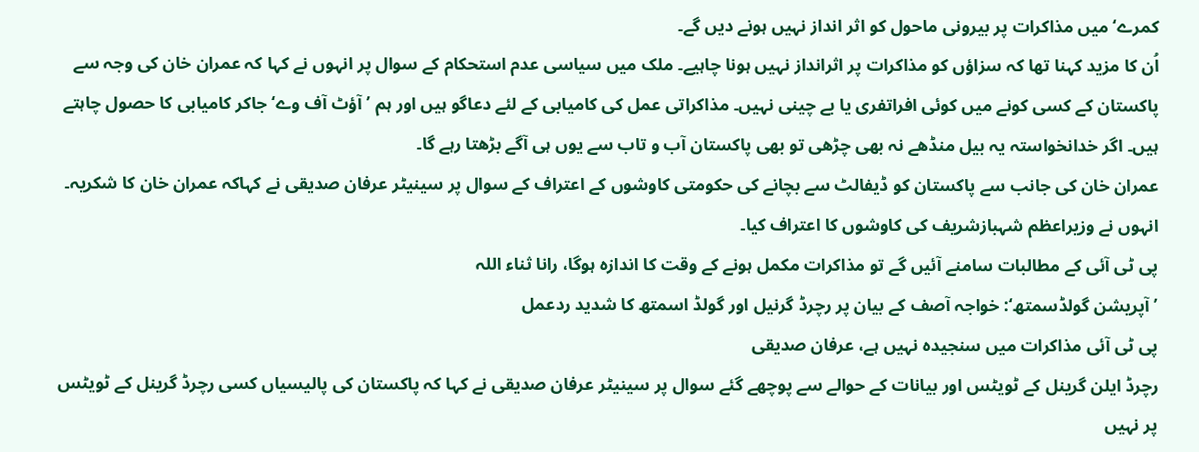کمرے‘ میں مذاکرات پر بیرونی ماحول کو اثر انداز نہیں ہونے دیں گے۔
اُن کا مزید کہنا تھا کہ سزاؤں کو مذاکرات پر اثرانداز نہیں ہونا چاہیے۔ ملک میں سیاسی عدم استحکام کے سوال پر انہوں نے کہا کہ عمران خان کی وجہ سے پاکستان کے کسی کونے میں کوئی افراتفری یا بے چینی نہیں۔ مذاکراتی عمل کی کامیابی کے لئے دعاگو ہیں اور ہم ’آؤٹ آف وے‘ جاکر کامیابی کا حصول چاہتے ہیں۔ اگر خدانخواستہ یہ بیل منڈھے نہ بھی چڑھی تو بھی پاکستان آب و تاب سے یوں ہی آگے بڑھتا رہے گا۔
عمران خان کی جانب سے پاکستان کو ڈیفالٹ سے بچانے کی حکومتی کاوشوں کے اعتراف کے سوال پر سینیٹر عرفان صدیقی نے کہاکہ عمران خان کا شکریہ۔ انہوں نے وزیراعظم شہبازشریف کی کاوشوں کا اعتراف کیا۔
پی ٹی آئی کے مطالبات سامنے آئیں گے تو مذاکرات مکمل ہونے کے وقت کا اندازہ ہوگا، رانا ثناء اللہ
’آپریشن گولڈسمتھ‘: خواجہ آصف کے بیان پر رچرڈ گرنیل اور گولڈ اسمتھ کا شدید ردعمل
پی ٹی آئی مذاکرات میں سنجیدہ نہیں ہے، عرفان صدیقی
رچرڈ ایلن گرینل کے ٹویٹس اور بیانات کے حوالے سے پوچھے گئے سوال پر سینیٹر عرفان صدیقی نے کہا کہ پاکستان کی پالیسیاں کسی رچرڈ گرینل کے ٹویٹس پر نہیں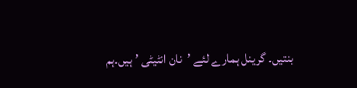بنتیں۔ گرینل ہمارے لئے ’نان انٹیٹی ’ ہیں۔ہم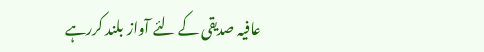عافیہ صدیقی کے لئے آواز بلند کررہے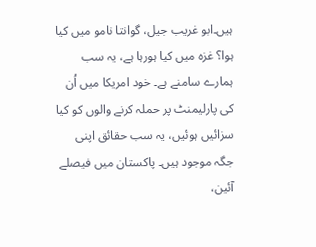ہیں۔ابو غریب جیل، گوانتا نامو میں کیا ہوا؟ غزہ میں کیا ہورہا ہے، یہ سب ہمارے سامنے ہے۔ خود امریکا میں اُن کی پارلیمنٹ پر حملہ کرنے والوں کو کیا سزائیں ہوئیں، یہ سب حقائق اپنی جگہ موجود ہیں۔ پاکستان میں فیصلے آئین،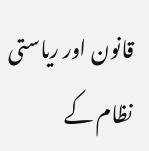قانون اور ریاستی نظام کے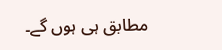مطابق ہی ہوں گے۔